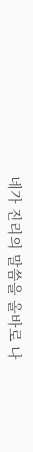네가 진리의 말씀을 올바로 나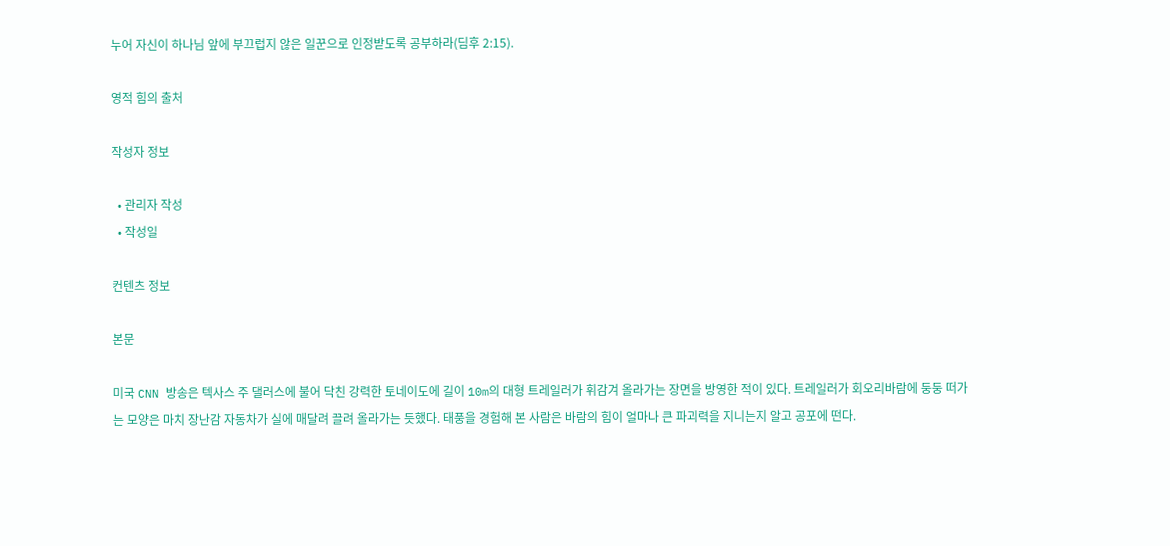누어 자신이 하나님 앞에 부끄럽지 않은 일꾼으로 인정받도록 공부하라(딤후 2:15).

영적 힘의 출처

작성자 정보

  • 관리자 작성
  • 작성일

컨텐츠 정보

본문

미국 CNN 방송은 텍사스 주 댈러스에 불어 닥친 강력한 토네이도에 길이 10m의 대형 트레일러가 휘감겨 올라가는 장면을 방영한 적이 있다. 트레일러가 회오리바람에 둥둥 떠가는 모양은 마치 장난감 자동차가 실에 매달려 끌려 올라가는 듯했다. 태풍을 경험해 본 사람은 바람의 힘이 얼마나 큰 파괴력을 지니는지 알고 공포에 떤다.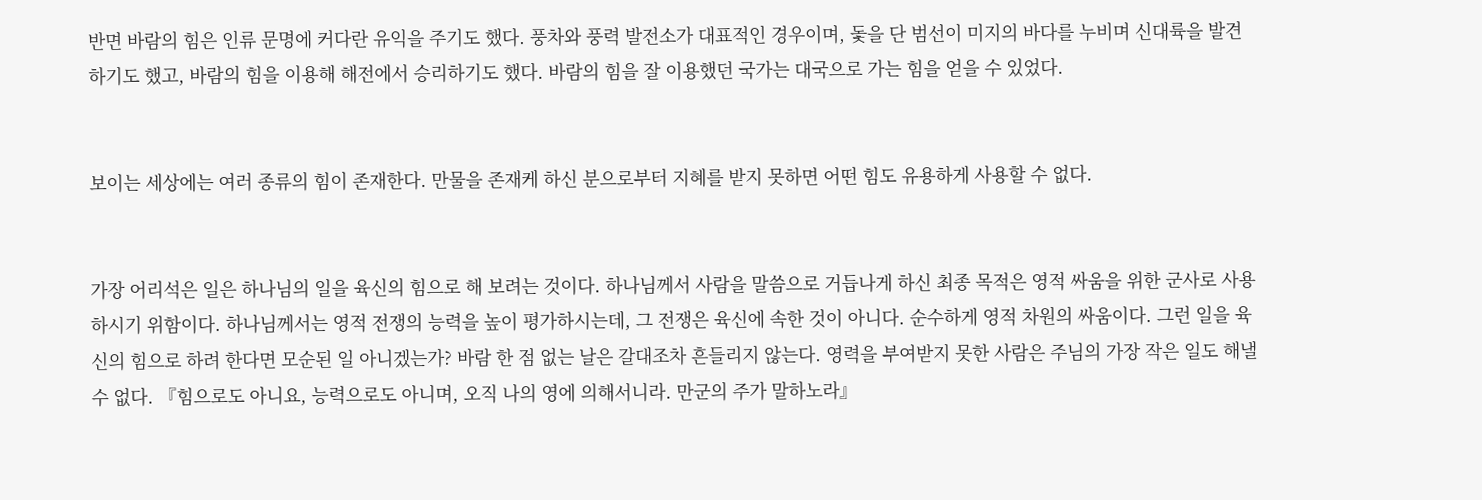반면 바람의 힘은 인류 문명에 커다란 유익을 주기도 했다. 풍차와 풍력 발전소가 대표적인 경우이며, 돛을 단 범선이 미지의 바다를 누비며 신대륙을 발견하기도 했고, 바람의 힘을 이용해 해전에서 승리하기도 했다. 바람의 힘을 잘 이용했던 국가는 대국으로 가는 힘을 얻을 수 있었다.


보이는 세상에는 여러 종류의 힘이 존재한다. 만물을 존재케 하신 분으로부터 지혜를 받지 못하면 어떤 힘도 유용하게 사용할 수 없다.


가장 어리석은 일은 하나님의 일을 육신의 힘으로 해 보려는 것이다. 하나님께서 사람을 말씀으로 거듭나게 하신 최종 목적은 영적 싸움을 위한 군사로 사용하시기 위함이다. 하나님께서는 영적 전쟁의 능력을 높이 평가하시는데, 그 전쟁은 육신에 속한 것이 아니다. 순수하게 영적 차원의 싸움이다. 그런 일을 육신의 힘으로 하려 한다면 모순된 일 아니겠는가? 바람 한 점 없는 날은 갈대조차 흔들리지 않는다. 영력을 부여받지 못한 사람은 주님의 가장 작은 일도 해낼 수 없다. 『힘으로도 아니요, 능력으로도 아니며, 오직 나의 영에 의해서니라. 만군의 주가 말하노라』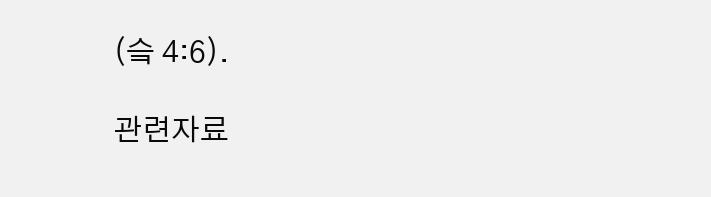(슼 4:6).

관련자료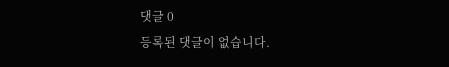댓글 0
등록된 댓글이 없습니다.